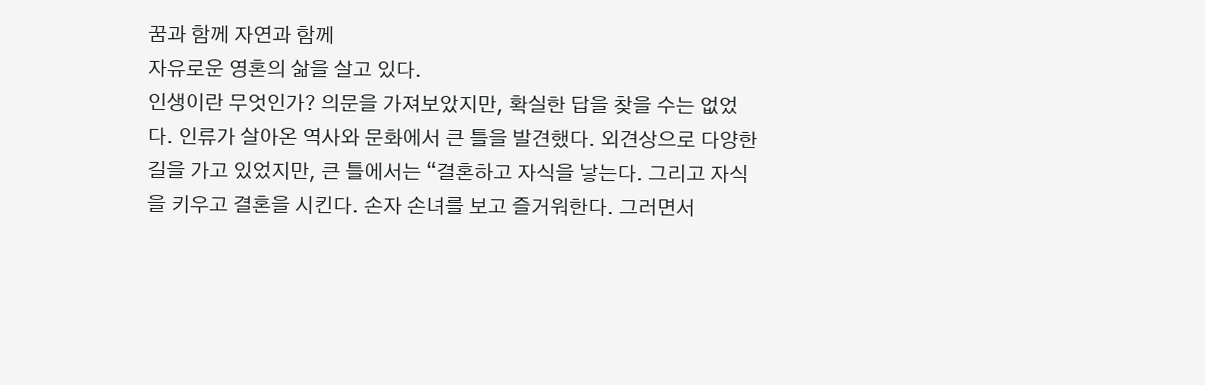꿈과 함께 자연과 함께
자유로운 영혼의 삶을 살고 있다.
인생이란 무엇인가? 의문을 가져보았지만, 확실한 답을 찾을 수는 없었다. 인류가 살아온 역사와 문화에서 큰 틀을 발견했다. 외견상으로 다양한 길을 가고 있었지만, 큰 틀에서는 “결혼하고 자식을 낳는다. 그리고 자식을 키우고 결혼을 시킨다. 손자 손녀를 보고 즐거워한다. 그러면서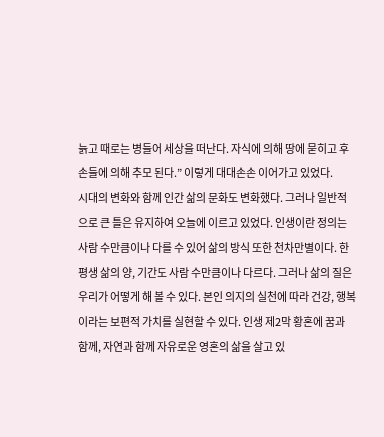늙고 때로는 병들어 세상을 떠난다. 자식에 의해 땅에 묻히고 후손들에 의해 추모 된다.” 이렇게 대대손손 이어가고 있었다.
시대의 변화와 함께 인간 삶의 문화도 변화했다. 그러나 일반적으로 큰 틀은 유지하여 오늘에 이르고 있었다. 인생이란 정의는 사람 수만큼이나 다를 수 있어 삶의 방식 또한 천차만별이다. 한평생 삶의 양, 기간도 사람 수만큼이나 다르다. 그러나 삶의 질은 우리가 어떻게 해 볼 수 있다. 본인 의지의 실천에 따라 건강, 행복이라는 보편적 가치를 실현할 수 있다. 인생 제2막 황혼에 꿈과 함께, 자연과 함께 자유로운 영혼의 삶을 살고 있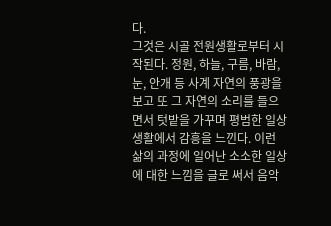다.
그것은 시골 전원생활로부터 시작된다. 정원, 하늘, 구름, 바람, 눈, 안개 등 사계 자연의 풍광을 보고 또 그 자연의 소리를 들으면서 텃밭을 가꾸며 평범한 일상생활에서 감흥을 느낀다. 이런 삶의 과정에 일어난 소소한 일상에 대한 느낌을 글로 써서 음악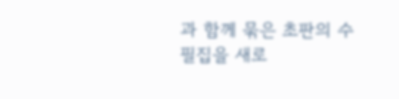과 함께 묶은 초판의 수필집을 새로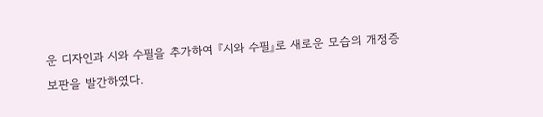운 디자인과 시와 수필을 추가하여 『시와 수필』로 새로운 모습의 개정증보판을 발간하였다.